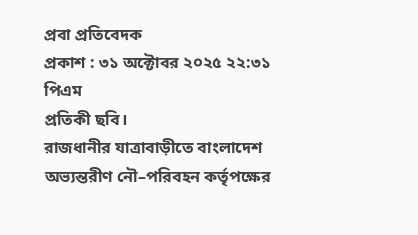প্রবা প্রতিবেদক
প্রকাশ : ৩১ অক্টোবর ২০২৫ ২২:৩১ পিএম
প্রতিকী ছবি।
রাজধানীর যাত্রাবাড়ীতে বাংলাদেশ অভ্যন্তরীণ নৌ–পরিবহন কর্তৃপক্ষের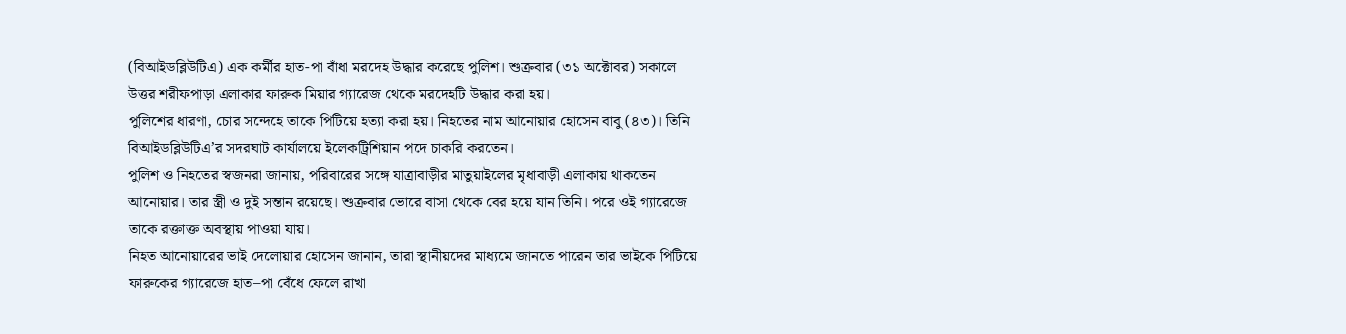(বিআইডব্লিউটিএ) এক কর্মীর হাত-পা বাঁধা মরদেহ উদ্ধার করেছে পুলিশ। শুক্রবার (৩১ অক্টোবর) সকালে উত্তর শরীফপাড়া এলাকার ফারুক মিয়ার গ্যারেজ থেকে মরদেহটি উদ্ধার করা হয়।
পুলিশের ধারণা, চোর সন্দেহে তাকে পিটিয়ে হত্যা করা হয়। নিহতের নাম আনোয়ার হোসেন বাবু (৪৩)। তিনি বিআইডব্লিউটিএ’র সদরঘাট কার্যালয়ে ইলেকট্রিশিয়ান পদে চাকরি করতেন।
পুলিশ ও নিহতের স্বজনরা জানায়, পরিবারের সঙ্গে যাত্রাবাড়ীর মাতুয়াইলের মৃধাবাড়ী এলাকায় থাকতেন আনোয়ার। তার স্ত্রী ও দুই সন্তান রয়েছে। শুক্রবার ভোরে বাসা থেকে বের হয়ে যান তিনি। পরে ওই গ্যারেজে তাকে রক্তাক্ত অবস্থায় পাওয়া যায়।
নিহত আনোয়ারের ভাই দেলোয়ার হোসেন জানান, তারা স্থানীয়দের মাধ্যমে জানতে পারেন তার ভাইকে পিটিয়ে ফারুকের গ্যারেজে হাত–পা বেঁধে ফেলে রাখা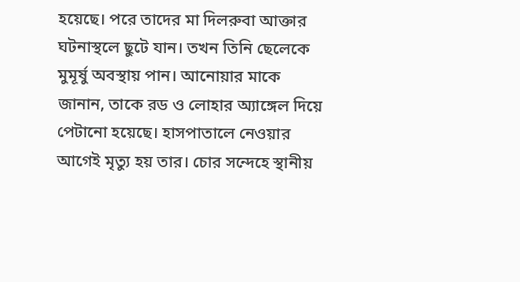হয়েছে। পরে তাদের মা দিলরুবা আক্তার ঘটনাস্থলে ছুটে যান। তখন তিনি ছেলেকে মুমূর্ষু অবস্থায় পান। আনোয়ার মাকে জানান, তাকে রড ও লোহার অ্যাঙ্গেল দিয়ে পেটানো হয়েছে। হাসপাতালে নেওয়ার আগেই মৃত্যু হয় তার। চোর সন্দেহে স্থানীয়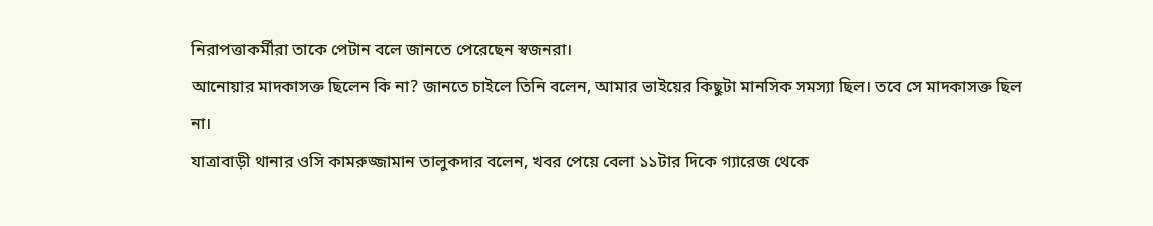নিরাপত্তাকর্মীরা তাকে পেটান বলে জানতে পেরেছেন স্বজনরা।
আনোয়ার মাদকাসক্ত ছিলেন কি না? জানতে চাইলে তিনি বলেন, আমার ভাইয়ের কিছুটা মানসিক সমস্যা ছিল। তবে সে মাদকাসক্ত ছিল না।
যাত্রাবাড়ী থানার ওসি কামরুজ্জামান তালুকদার বলেন, খবর পেয়ে বেলা ১১টার দিকে গ্যারেজ থেকে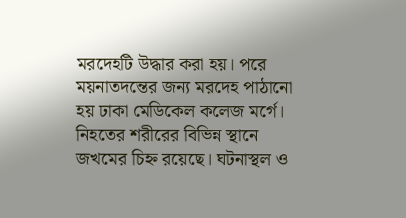মরদেহটি উদ্ধার করা হয়। পরে ময়নাতদন্তের জন্য মরদেহ পাঠানো হয় ঢাকা মেডিকেল কলেজ মর্গে। নিহতের শরীরের বিভিন্ন স্থানে জখমের চিহ্ন রয়েছে। ঘটনাস্থল ও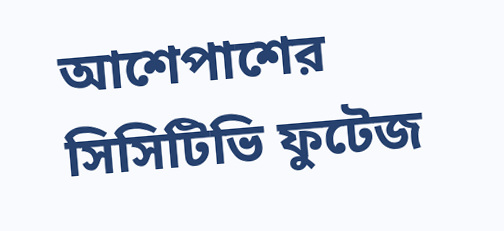আশেপাশের সিসিটিভি ফুটেজ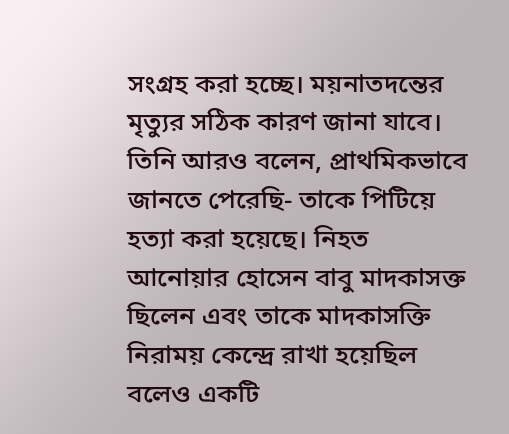সংগ্রহ করা হচ্ছে। ময়নাতদন্তের মৃত্যুর সঠিক কারণ জানা যাবে।
তিনি আরও বলেন, প্রাথমিকভাবে জানতে পেরেছি- তাকে পিটিয়ে হত্যা করা হয়েছে। নিহত আনোয়ার হোসেন বাবু মাদকাসক্ত ছিলেন এবং তাকে মাদকাসক্তি নিরাময় কেন্দ্রে রাখা হয়েছিল বলেও একটি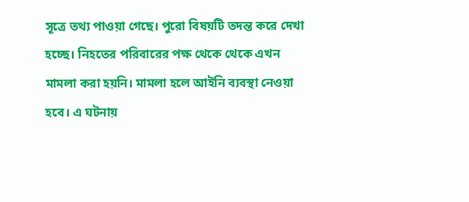সূত্রে তথ্য পাওয়া গেছে। পুরো বিষয়টি তদন্ত করে দেখা হচ্ছে। নিহতের পরিবারের পক্ষ থেকে থেকে এখন মামলা করা হয়নি। মামলা হলে আইনি ব্যবস্থা নেওয়া হবে। এ ঘটনায়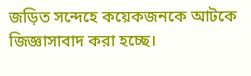জড়িত সন্দেহে কয়েকজনকে আটকে জিজ্ঞাসাবাদ করা হচ্ছে।